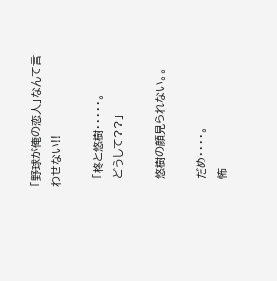「野球が俺の恋人」なんて言わせない!!

  「柊と悠樹・・・・・。
  どうして??」

  悠樹の顔見られない。。

  だめ・・・・。
  怖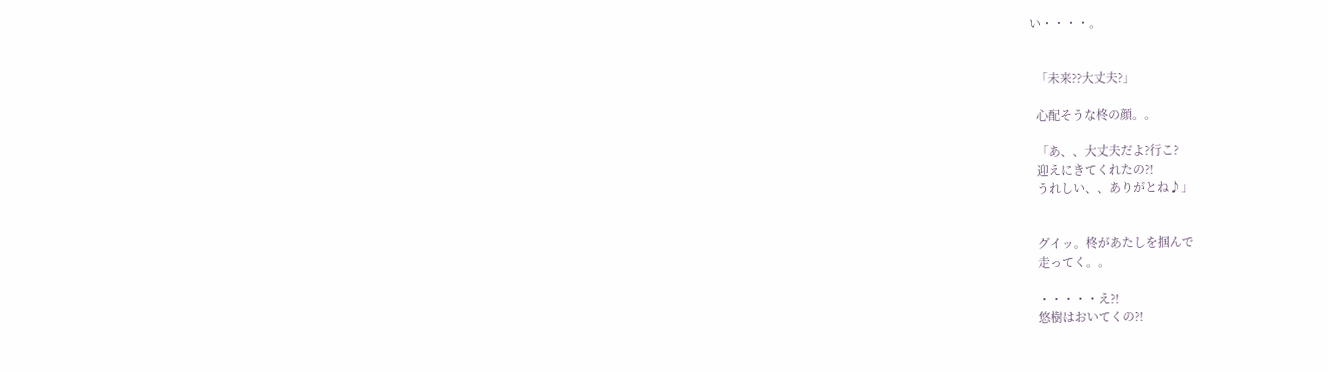い・・・・。


  「未来??大丈夫?」

  心配そうな柊の顔。。

  「あ、、大丈夫だよ?行こ?
  迎えにきてくれたの?!
  うれしい、、ありがとね♪」


  グイッ。柊があたしを掴んで
  走ってく。。

  ・・・・・え?!
  悠樹はおいてくの?!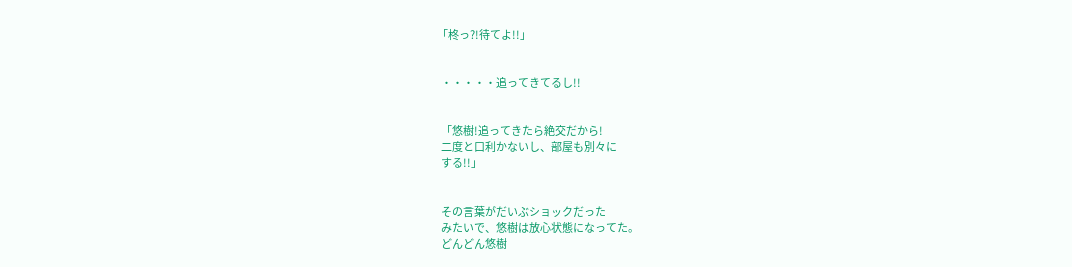「柊っ?!待てよ!!」


  ・・・・・追ってきてるし!!


  「悠樹!追ってきたら絶交だから!
  二度と口利かないし、部屋も別々に
  する!!」


  その言葉がだいぶショックだった
  みたいで、悠樹は放心状態になってた。
  どんどん悠樹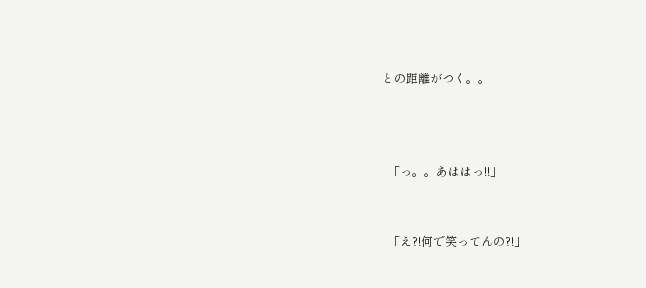との距離がつく。。



  「っ。。あははっ!!」


  「え?!何で笑ってんの?!」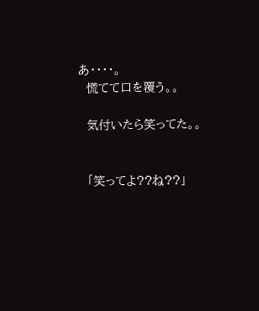あ・・・・。
  慌てて口を覆う。。

  気付いたら笑ってた。。


  「笑ってよ??ね??」